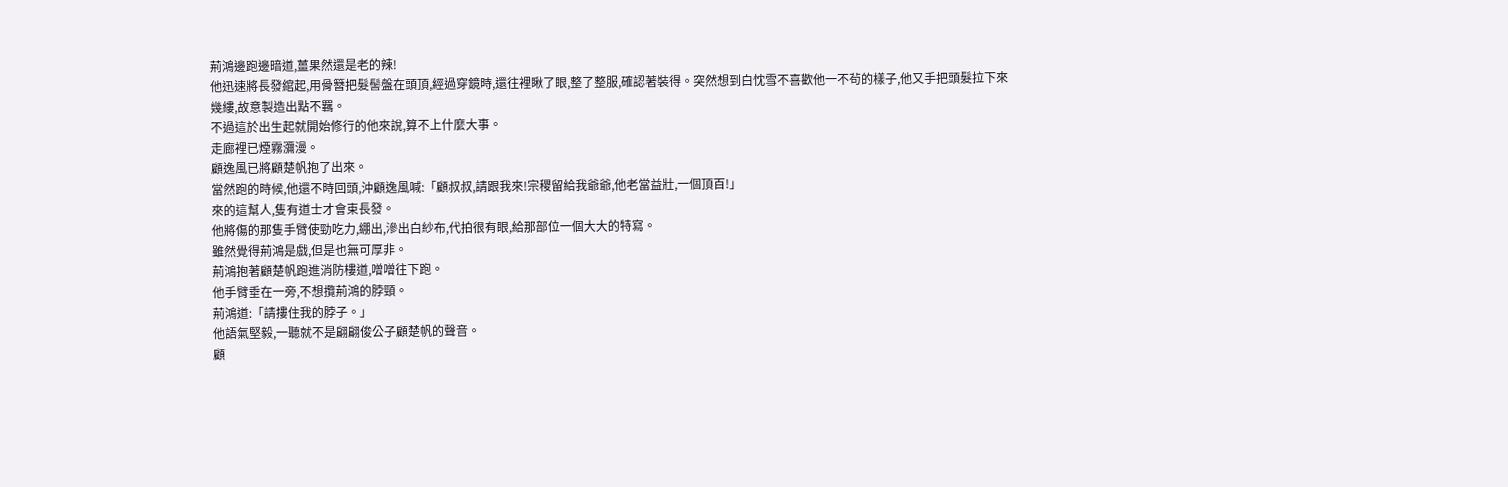荊鴻邊跑邊暗道,薑果然還是老的辣!
他迅速將長發綰起,用骨簪把髮髻盤在頭頂,經過穿鏡時,還往裡瞅了眼,整了整服,確認著裝得。突然想到白忱雪不喜歡他一不茍的樣子,他又手把頭髮拉下來幾縷,故意製造出點不羈。
不過這於出生起就開始修行的他來說,算不上什麼大事。
走廊裡已煙霧瀰漫。
顧逸風已將顧楚帆抱了出來。
當然跑的時候,他還不時回頭,沖顧逸風喊:「顧叔叔,請跟我來!宗稷留給我爺爺,他老當益壯,一個頂百!」
來的這幫人,隻有道士才會束長發。
他將傷的那隻手臂使勁吃力,綳出,滲出白紗布,代拍很有眼,給那部位一個大大的特寫。
雖然覺得荊鴻是戲,但是也無可厚非。
荊鴻抱著顧楚帆跑進消防樓道,噌噌往下跑。
他手臂垂在一旁,不想攬荊鴻的脖頸。
荊鴻道:「請摟住我的脖子。」
他語氣堅毅,一聽就不是翩翩俊公子顧楚帆的聲音。
顧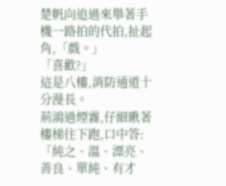楚帆向追過來舉著手機一路拍的代拍,扯起角,「戲。」
「喜歡?」
這是八樓,消防通道十分漫長。
荊鴻過煙霧,仔細瞅著樓梯往下跑,口中答:「純之、溫、漂亮、善良、單純、有才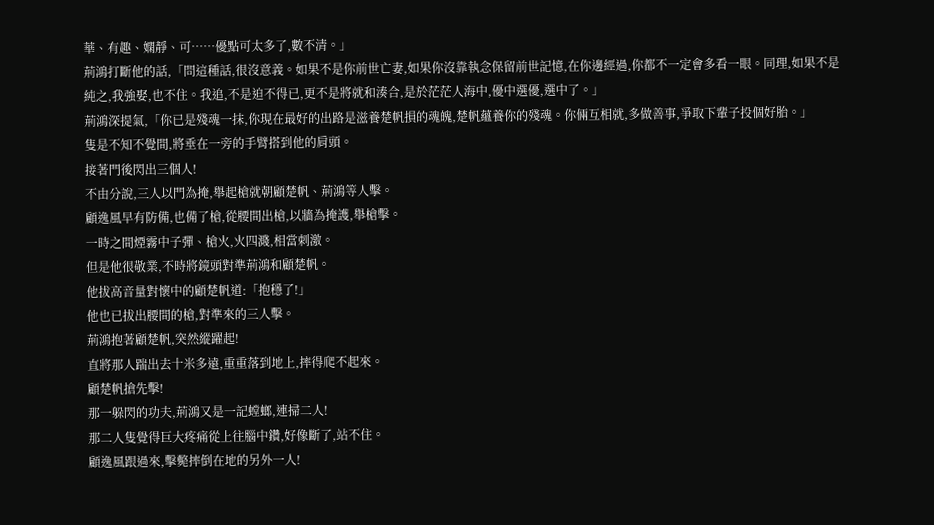華、有趣、嫻靜、可……優點可太多了,數不清。」
荊鴻打斷他的話,「問這種話,很沒意義。如果不是你前世亡妻,如果你沒靠執念保留前世記憶,在你邊經過,你都不一定會多看一眼。同理,如果不是純之,我強娶,也不住。我追,不是迫不得已,更不是將就和湊合,是於茫茫人海中,優中選優,選中了。」
荊鴻深提氣,「你已是殘魂一抹,你現在最好的出路是滋養楚帆損的魂魄,楚帆蘊養你的殘魂。你倆互相就,多做善事,爭取下輩子投個好胎。」
隻是不知不覺間,將垂在一旁的手臂搭到他的肩頭。
接著門後閃出三個人!
不由分說,三人以門為掩,舉起槍就朝顧楚帆、荊鴻等人擊。
顧逸風早有防備,也備了槍,從腰間出槍,以牆為掩護,舉槍擊。
一時之間煙霧中子彈、槍火,火四濺,相當刺激。
但是他很敬業,不時將鏡頭對準荊鴻和顧楚帆。
他拔高音量對懷中的顧楚帆道:「抱穩了!」
他也已拔出腰間的槍,對準來的三人擊。
荊鴻抱著顧楚帆,突然縱躍起!
直將那人踹出去十米多遠,重重落到地上,摔得爬不起來。
顧楚帆搶先擊!
那一躲閃的功夫,荊鴻又是一記螳螂,連掃二人!
那二人隻覺得巨大疼痛從上往腦中鑽,好像斷了,站不住。
顧逸風跟過來,擊斃摔倒在地的另外一人!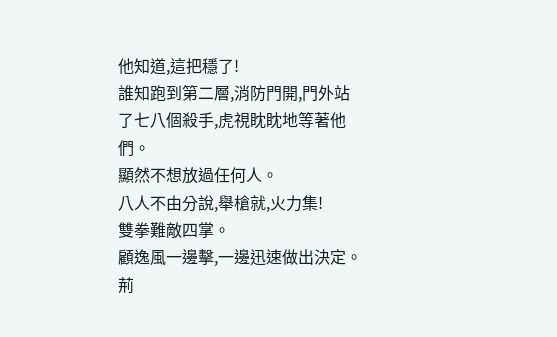他知道,這把穩了!
誰知跑到第二層,消防門開,門外站了七八個殺手,虎視眈眈地等著他們。
顯然不想放過任何人。
八人不由分說,舉槍就,火力集!
雙拳難敵四掌。
顧逸風一邊擊,一邊迅速做出決定。
荊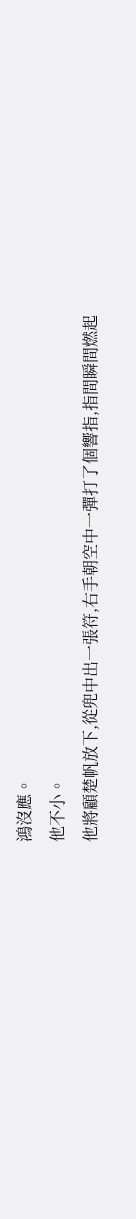鴻沒應。
他不小。
他將顧楚帆放下,從兜中出一張符,右手朝空中一彈打了個響指,指間瞬間燃起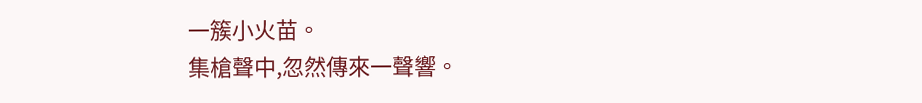一簇小火苗。
集槍聲中,忽然傳來一聲響。